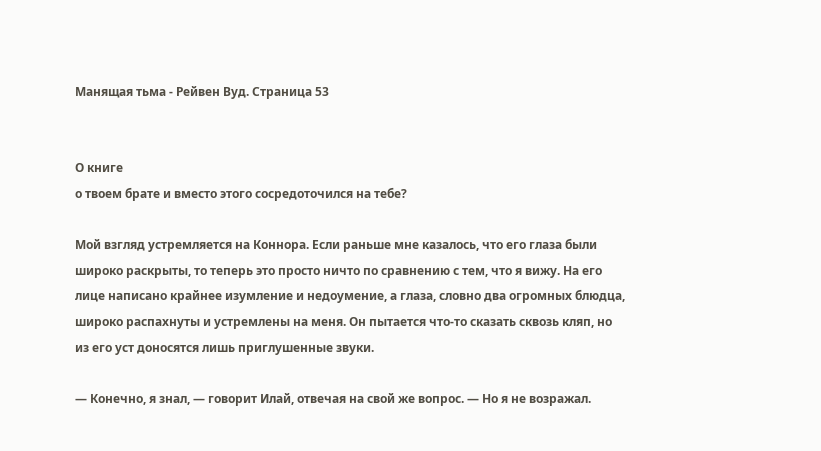Манящая тьма - Рейвен Вуд. Страница 53


О книге
о твоем брате и вместо этого сосредоточился на тебе?

Мой взгляд устремляется на Коннора. Если раньше мне казалось, что его глаза были широко раскрыты, то теперь это просто ничто по сравнению с тем, что я вижу. На его лице написано крайнее изумление и недоумение, а глаза, словно два огромных блюдца, широко распахнуты и устремлены на меня. Он пытается что-то сказать сквозь кляп, но из его уст доносятся лишь приглушенные звуки.

— Конечно, я знал, — говорит Илай, отвечая на свой же вопрос. — Но я не возражал.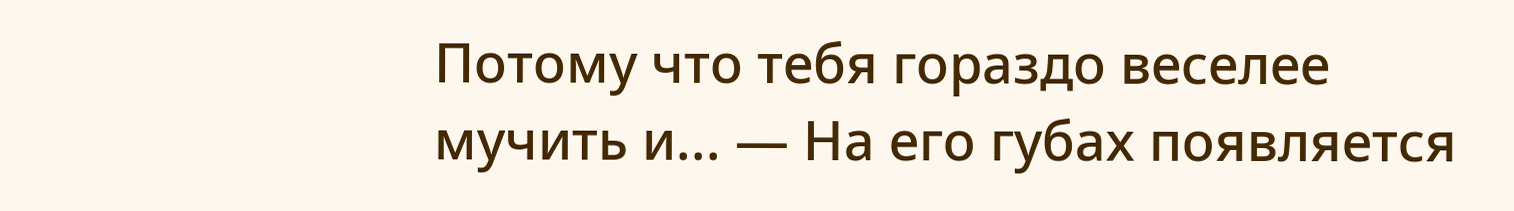Потому что тебя гораздо веселее мучить и... — На его губах появляется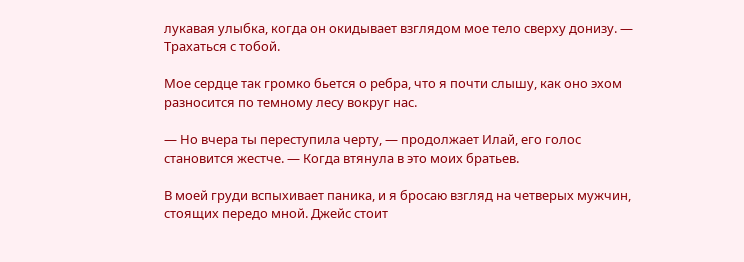лукавая улыбка, когда он окидывает взглядом мое тело сверху донизу. — Трахаться с тобой.

Мое сердце так громко бьется о ребра, что я почти слышу, как оно эхом разносится по темному лесу вокруг нас.

— Но вчера ты переступила черту, — продолжает Илай, его голос становится жестче. — Когда втянула в это моих братьев.

В моей груди вспыхивает паника, и я бросаю взгляд на четверых мужчин, стоящих передо мной. Джейс стоит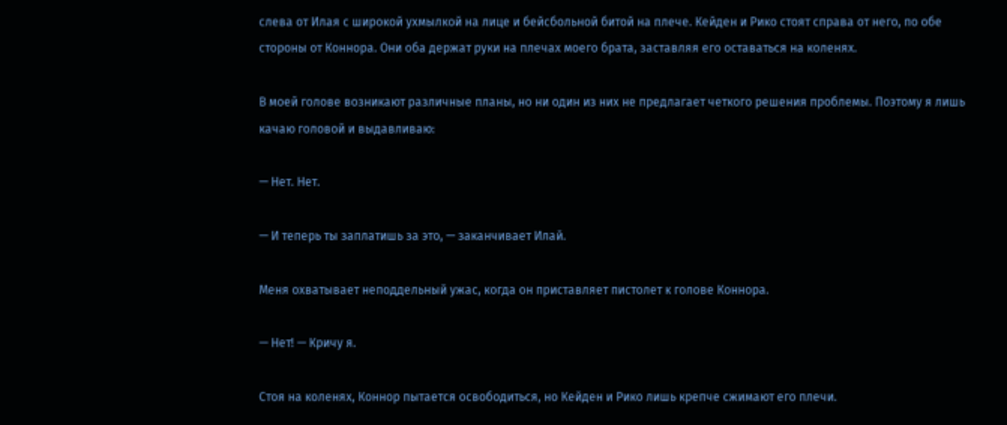слева от Илая с широкой ухмылкой на лице и бейсбольной битой на плече. Кейден и Рико стоят справа от него, по обе стороны от Коннора. Они оба держат руки на плечах моего брата, заставляя его оставаться на коленях.

В моей голове возникают различные планы, но ни один из них не предлагает четкого решения проблемы. Поэтому я лишь качаю головой и выдавливаю:

— Нет. Нет.

— И теперь ты заплатишь за это, — заканчивает Илай.

Меня охватывает неподдельный ужас, когда он приставляет пистолет к голове Коннора.

— Нет! — Кричу я.

Стоя на коленях, Коннор пытается освободиться, но Кейден и Рико лишь крепче сжимают его плечи.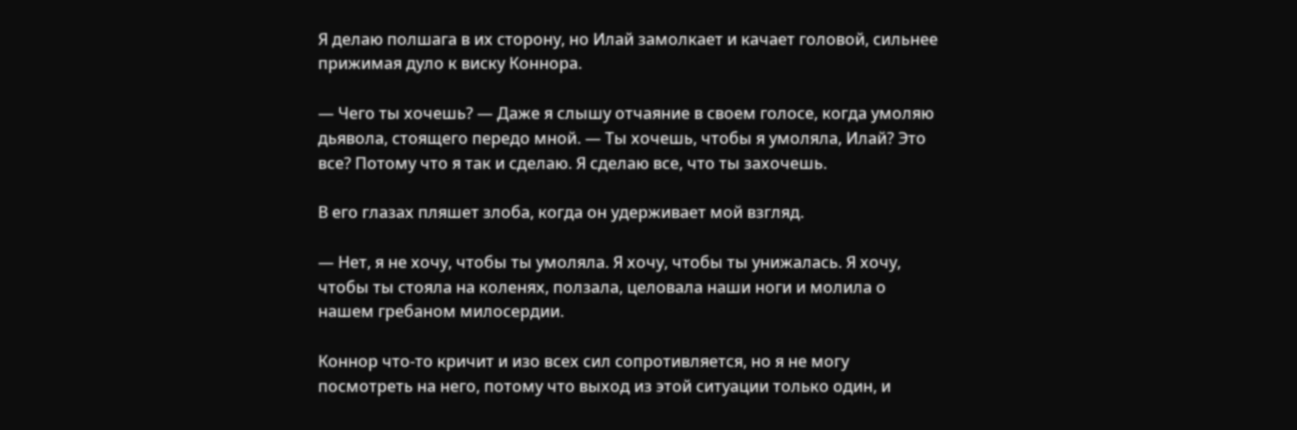Я делаю полшага в их сторону, но Илай замолкает и качает головой, сильнее прижимая дуло к виску Коннора.

— Чего ты хочешь? — Даже я слышу отчаяние в своем голосе, когда умоляю дьявола, стоящего передо мной. — Ты хочешь, чтобы я умоляла, Илай? Это все? Потому что я так и сделаю. Я сделаю все, что ты захочешь.

В его глазах пляшет злоба, когда он удерживает мой взгляд.

— Нет, я не хочу, чтобы ты умоляла. Я хочу, чтобы ты унижалась. Я хочу, чтобы ты стояла на коленях, ползала, целовала наши ноги и молила о нашем гребаном милосердии.

Коннор что-то кричит и изо всех сил сопротивляется, но я не могу посмотреть на него, потому что выход из этой ситуации только один, и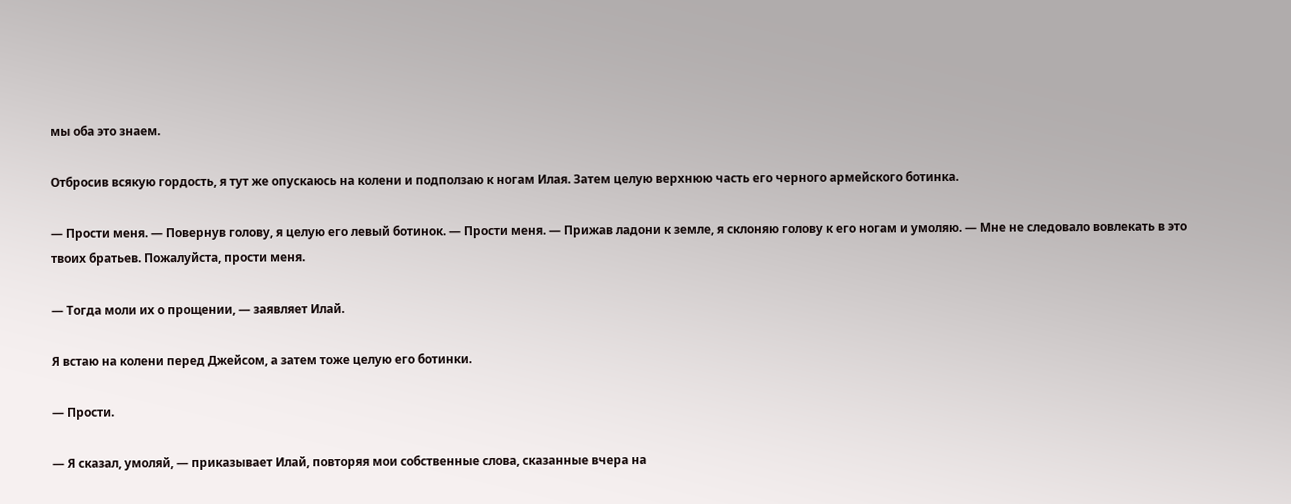мы оба это знаем.

Отбросив всякую гордость, я тут же опускаюсь на колени и подползаю к ногам Илая. Затем целую верхнюю часть его черного армейского ботинка.

— Прости меня. — Повернув голову, я целую его левый ботинок. — Прости меня. — Прижав ладони к земле, я склоняю голову к его ногам и умоляю. — Мне не следовало вовлекать в это твоих братьев. Пожалуйста, прости меня.

— Тогда моли их о прощении, — заявляет Илай.

Я встаю на колени перед Джейсом, а затем тоже целую его ботинки.

— Прости.

— Я сказал, умоляй, — приказывает Илай, повторяя мои собственные слова, сказанные вчера на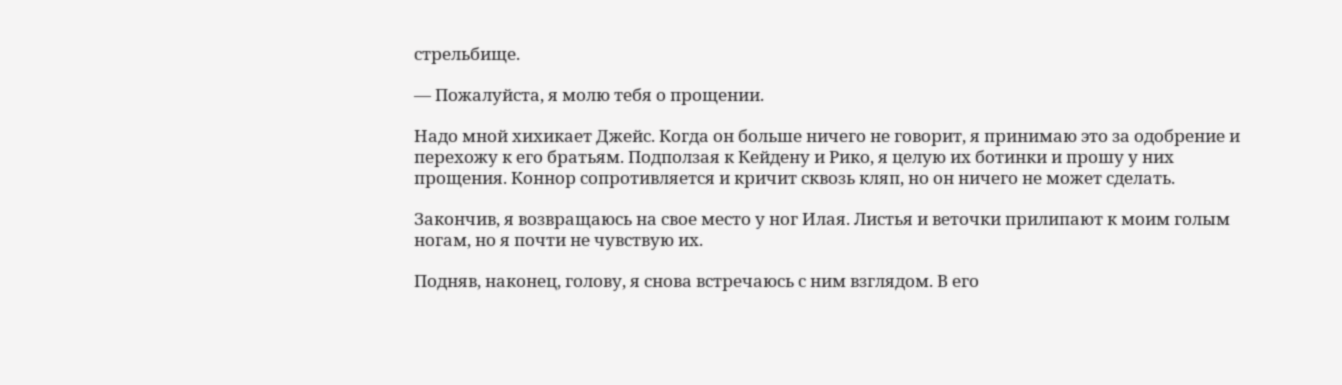стрельбище.

— Пожалуйста, я молю тебя о прощении.

Надо мной хихикает Джейс. Когда он больше ничего не говорит, я принимаю это за одобрение и перехожу к его братьям. Подползая к Кейдену и Рико, я целую их ботинки и прошу у них прощения. Коннор сопротивляется и кричит сквозь кляп, но он ничего не может сделать.

Закончив, я возвращаюсь на свое место у ног Илая. Листья и веточки прилипают к моим голым ногам, но я почти не чувствую их.

Подняв, наконец, голову, я снова встречаюсь с ним взглядом. В его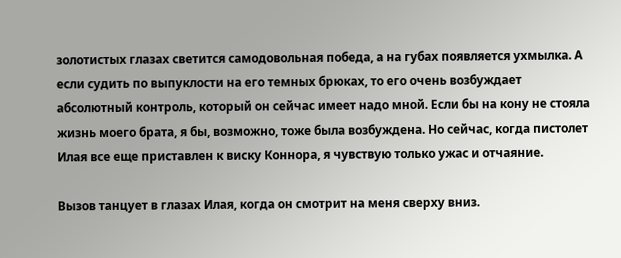золотистых глазах светится самодовольная победа, а на губах появляется ухмылка. А если судить по выпуклости на его темных брюках, то его очень возбуждает абсолютный контроль, который он сейчас имеет надо мной. Если бы на кону не стояла жизнь моего брата, я бы, возможно, тоже была возбуждена. Но сейчас, когда пистолет Илая все еще приставлен к виску Коннора, я чувствую только ужас и отчаяние.

Вызов танцует в глазах Илая, когда он смотрит на меня сверху вниз.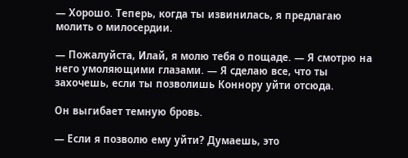— Хорошо. Теперь, когда ты извинилась, я предлагаю молить о милосердии.

— Пожалуйста, Илай, я молю тебя о пощаде. — Я смотрю на него умоляющими глазами. — Я сделаю все, что ты захочешь, если ты позволишь Коннору уйти отсюда.

Он выгибает темную бровь.

— Если я позволю ему уйти? Думаешь, это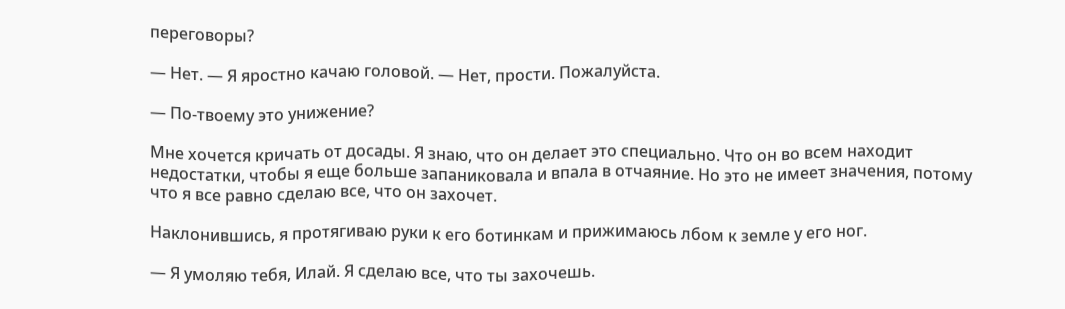переговоры?

— Нет. — Я яростно качаю головой. — Нет, прости. Пожалуйста.

— По-твоему это унижение?

Мне хочется кричать от досады. Я знаю, что он делает это специально. Что он во всем находит недостатки, чтобы я еще больше запаниковала и впала в отчаяние. Но это не имеет значения, потому что я все равно сделаю все, что он захочет.

Наклонившись, я протягиваю руки к его ботинкам и прижимаюсь лбом к земле у его ног.

— Я умоляю тебя, Илай. Я сделаю все, что ты захочешь.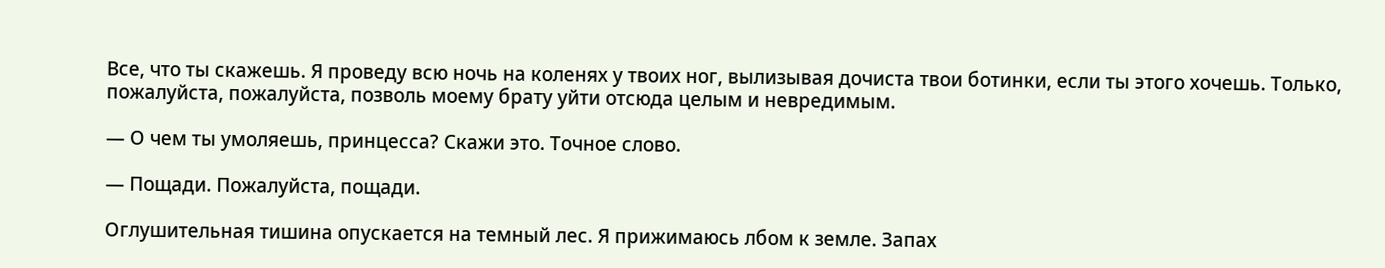Все, что ты скажешь. Я проведу всю ночь на коленях у твоих ног, вылизывая дочиста твои ботинки, если ты этого хочешь. Только, пожалуйста, пожалуйста, позволь моему брату уйти отсюда целым и невредимым.

— О чем ты умоляешь, принцесса? Скажи это. Точное слово.

— Пощади. Пожалуйста, пощади.

Оглушительная тишина опускается на темный лес. Я прижимаюсь лбом к земле. Запах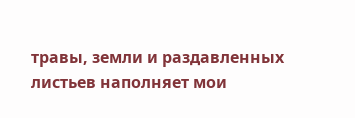травы, земли и раздавленных листьев наполняет мои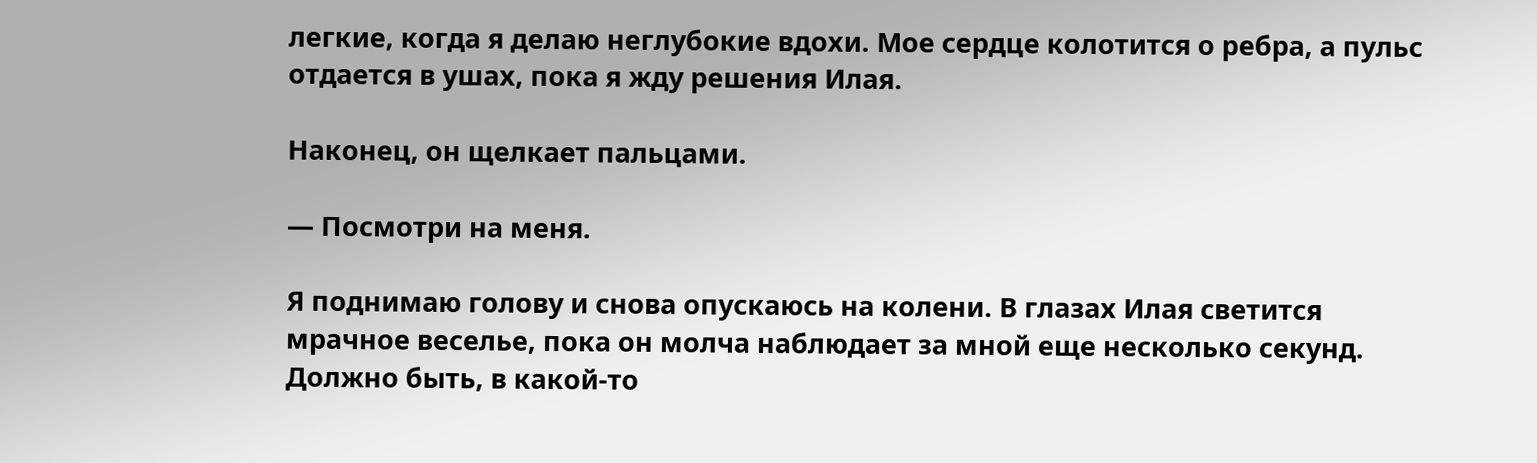легкие, когда я делаю неглубокие вдохи. Мое сердце колотится о ребра, а пульс отдается в ушах, пока я жду решения Илая.

Наконец, он щелкает пальцами.

— Посмотри на меня.

Я поднимаю голову и снова опускаюсь на колени. В глазах Илая светится мрачное веселье, пока он молча наблюдает за мной еще несколько секунд. Должно быть, в какой-то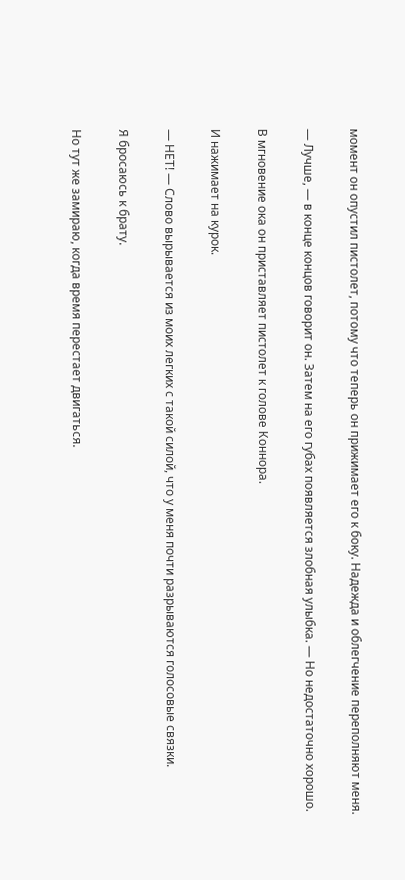момент он опустил пистолет, потому что теперь он прижимает его к боку. Надежда и облегчение переполняют меня.

— Лучше, — в конце концов говорит он. Затем на его губах появляется злобная улыбка. — Но недостаточно хорошо.

В мгновение ока он приставляет пистолет к голове Коннора.

И нажимает на курок.

— НЕТ! — Слово вырывается из моих легких с такой силой, что у меня почти разрываются голосовые связки.

Я бросаюсь к брату.

Но тут же замираю, когда время перестает двигаться.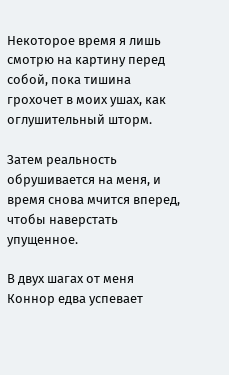Некоторое время я лишь смотрю на картину перед собой, пока тишина грохочет в моих ушах, как оглушительный шторм.

Затем реальность обрушивается на меня, и время снова мчится вперед, чтобы наверстать упущенное.

В двух шагах от меня Коннор едва успевает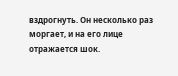вздрогнуть. Он несколько раз моргает, и на его лице отражается шок.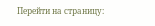Перейти на страницу: